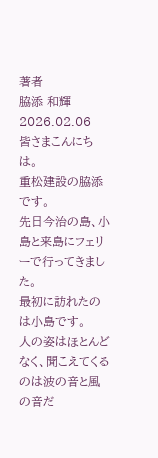著者
脇添 和輝
2026.02.06
皆さまこんにちは。
重松建設の脇添です。
先日今治の島、小島と来島にフェリーで行ってきました。
最初に訪れたのは小島です。
人の姿はほとんどなく、聞こえてくるのは波の音と風の音だ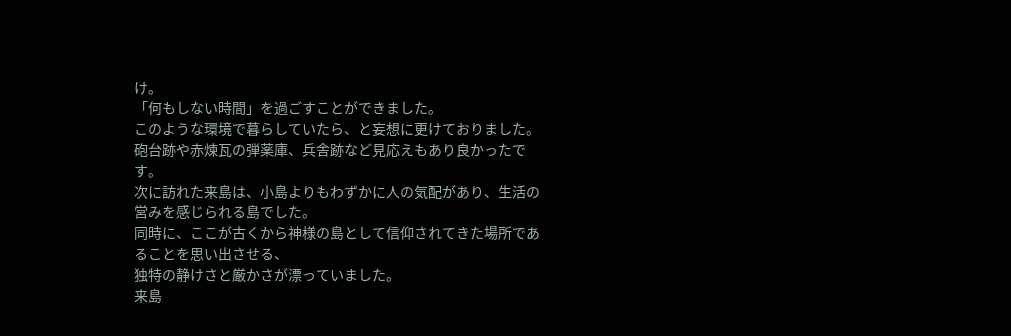け。
「何もしない時間」を過ごすことができました。
このような環境で暮らしていたら、と妄想に更けておりました。
砲台跡や赤煉瓦の弾薬庫、兵舎跡など見応えもあり良かったです。
次に訪れた来島は、小島よりもわずかに人の気配があり、生活の営みを感じられる島でした。
同時に、ここが古くから神様の島として信仰されてきた場所であることを思い出させる、
独特の静けさと厳かさが漂っていました。
来島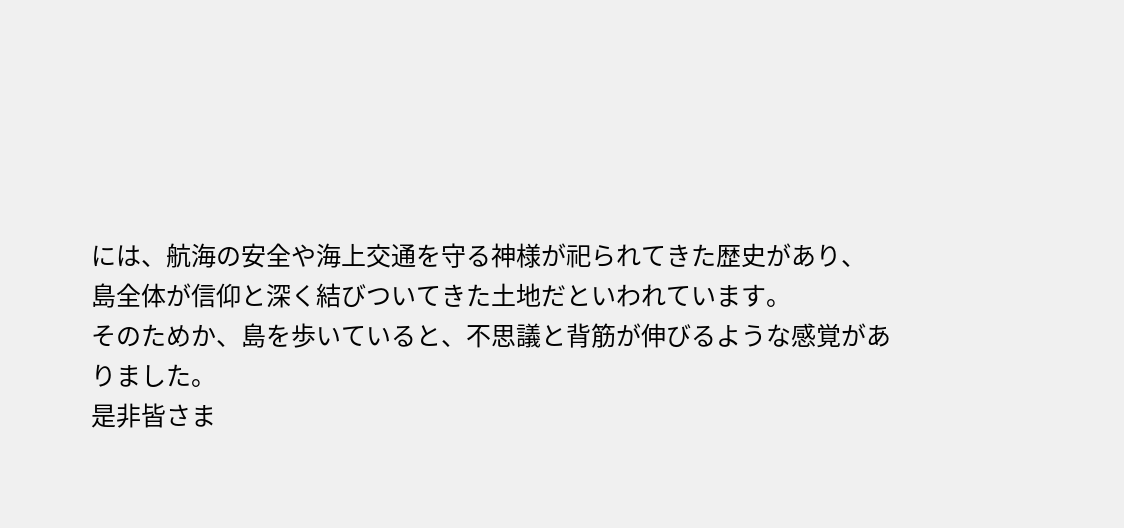には、航海の安全や海上交通を守る神様が祀られてきた歴史があり、
島全体が信仰と深く結びついてきた土地だといわれています。
そのためか、島を歩いていると、不思議と背筋が伸びるような感覚がありました。
是非皆さま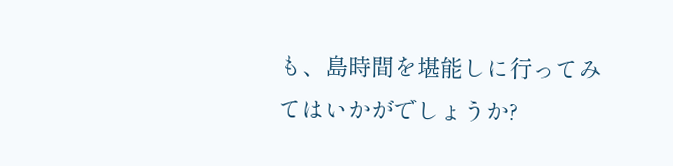も、島時間を堪能しに行ってみてはいかがでしょうか?